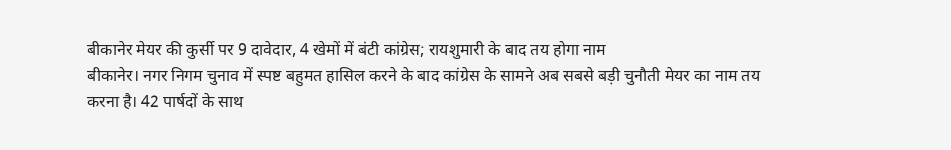बीकानेर मेयर की कुर्सी पर 9 दावेदार, 4 खेमों में बंटी कांग्रेस; रायशुमारी के बाद तय होगा नाम
बीकानेर। नगर निगम चुनाव में स्पष्ट बहुमत हासिल करने के बाद कांग्रेस के सामने अब सबसे बड़ी चुनौती मेयर का नाम तय करना है। 42 पार्षदों के साथ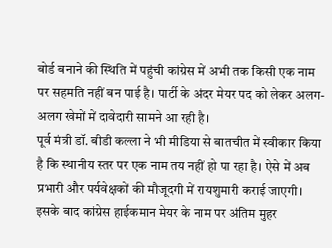बोर्ड बनाने की स्थिति में पहुंची कांग्रेस में अभी तक किसी एक नाम पर सहमति नहीं बन पाई है। पार्टी के अंदर मेयर पद को लेकर अलग-अलग खेमों में दावेदारी सामने आ रही है।
पूर्व मंत्री डॉ. बीडी कल्ला ने भी मीडिया से बातचीत में स्वीकार किया है कि स्थानीय स्तर पर एक नाम तय नहीं हो पा रहा है। ऐसे में अब प्रभारी और पर्यवेक्षकों की मौजूदगी में रायशुमारी कराई जाएगी। इसके बाद कांग्रेस हाईकमान मेयर के नाम पर अंतिम मुहर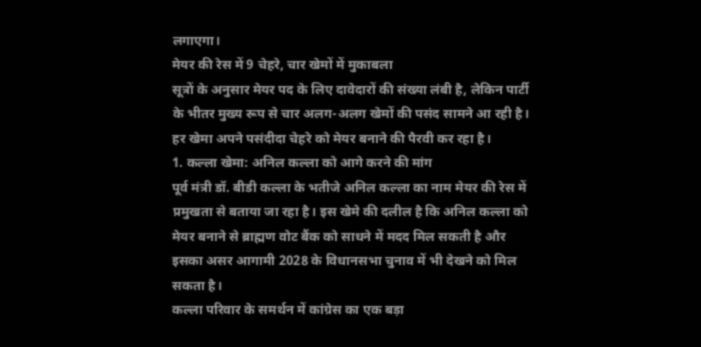लगाएगा।
मेयर की रेस में 9 चेहरे, चार खेमों में मुकाबला
सूत्रों के अनुसार मेयर पद के लिए दावेदारों की संख्या लंबी है, लेकिन पार्टी के भीतर मुख्य रूप से चार अलग-अलग खेमों की पसंद सामने आ रही है। हर खेमा अपने पसंदीदा चेहरे को मेयर बनाने की पैरवी कर रहा है।
1. कल्ला खेमा: अनिल कल्ला को आगे करने की मांग
पूर्व मंत्री डॉ. बीडी कल्ला के भतीजे अनिल कल्ला का नाम मेयर की रेस में प्रमुखता से बताया जा रहा है। इस खेमे की दलील है कि अनिल कल्ला को मेयर बनाने से ब्राह्मण वोट बैंक को साधने में मदद मिल सकती है और इसका असर आगामी 2028 के विधानसभा चुनाव में भी देखने को मिल सकता है।
कल्ला परिवार के समर्थन में कांग्रेस का एक बड़ा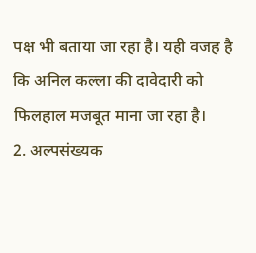पक्ष भी बताया जा रहा है। यही वजह है कि अनिल कल्ला की दावेदारी को फिलहाल मजबूत माना जा रहा है।
2. अल्पसंख्यक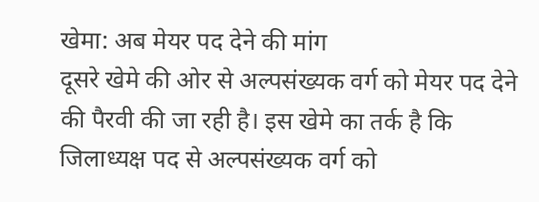खेमा: अब मेयर पद देने की मांग
दूसरे खेमे की ओर से अल्पसंख्यक वर्ग को मेयर पद देने की पैरवी की जा रही है। इस खेमे का तर्क है कि जिलाध्यक्ष पद से अल्पसंख्यक वर्ग को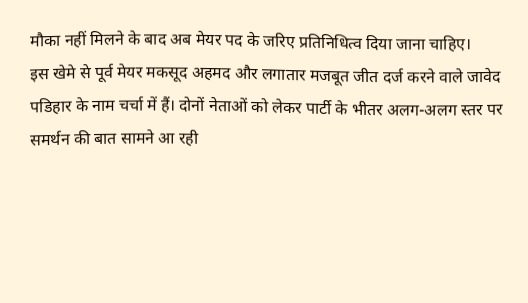मौका नहीं मिलने के बाद अब मेयर पद के जरिए प्रतिनिधित्व दिया जाना चाहिए।
इस खेमे से पूर्व मेयर मकसूद अहमद और लगातार मजबूत जीत दर्ज करने वाले जावेद पडिहार के नाम चर्चा में हैं। दोनों नेताओं को लेकर पार्टी के भीतर अलग-अलग स्तर पर समर्थन की बात सामने आ रही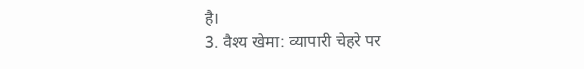है।
3. वैश्य खेमा: व्यापारी चेहरे पर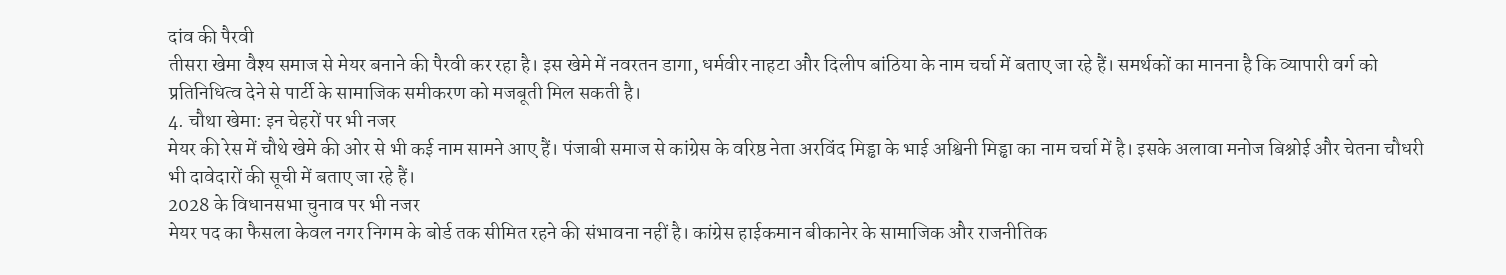दांव की पैरवी
तीसरा खेमा वैश्य समाज से मेयर बनाने की पैरवी कर रहा है। इस खेमे में नवरतन डागा, धर्मवीर नाहटा और दिलीप बांठिया के नाम चर्चा में बताए जा रहे हैं। समर्थकों का मानना है कि व्यापारी वर्ग को प्रतिनिधित्व देने से पार्टी के सामाजिक समीकरण को मजबूती मिल सकती है।
4. चौथा खेमा: इन चेहरों पर भी नजर
मेयर की रेस में चौथे खेमे की ओर से भी कई नाम सामने आए हैं। पंजाबी समाज से कांग्रेस के वरिष्ठ नेता अरविंद मिड्ढा के भाई अश्विनी मिड्ढा का नाम चर्चा में है। इसके अलावा मनोज बिश्नोई और चेतना चौधरी भी दावेदारों की सूची में बताए जा रहे हैं।
2028 के विधानसभा चुनाव पर भी नजर
मेयर पद का फैसला केवल नगर निगम के बोर्ड तक सीमित रहने की संभावना नहीं है। कांग्रेस हाईकमान बीकानेर के सामाजिक और राजनीतिक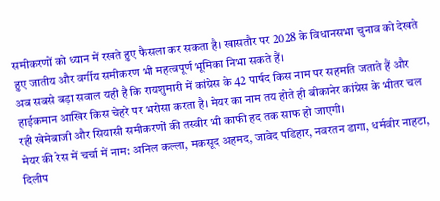समीकरणों को ध्यान में रखते हुए फैसला कर सकता है। खासतौर पर 2028 के विधानसभा चुनाव को देखते हुए जातीय और वर्गीय समीकरण भी महत्वपूर्ण भूमिका निभा सकते हैं।
अब सबसे बड़ा सवाल यही है कि रायशुमारी में कांग्रेस के 42 पार्षद किस नाम पर सहमति जताते हैं और हाईकमान आखिर किस चेहरे पर भरोसा करता है। मेयर का नाम तय होते ही बीकानेर कांग्रेस के भीतर चल रही खेमेबाजी और सियासी समीकरणों की तस्वीर भी काफी हद तक साफ हो जाएगी।
मेयर की रेस में चर्चा में नाम: अनिल कल्ला, मकसूद अहमद, जावेद पडिहार, नवरतन डागा, धर्मवीर नाहटा, दिलीप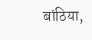बांठिया,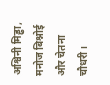अश्विनी मिड्ढा, मनोज बिश्नोई और चेतना चौधरी।